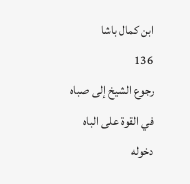ابن كمال باشا
136
رجوع الشيخ إلى صباه في القوة على الباه
دخوله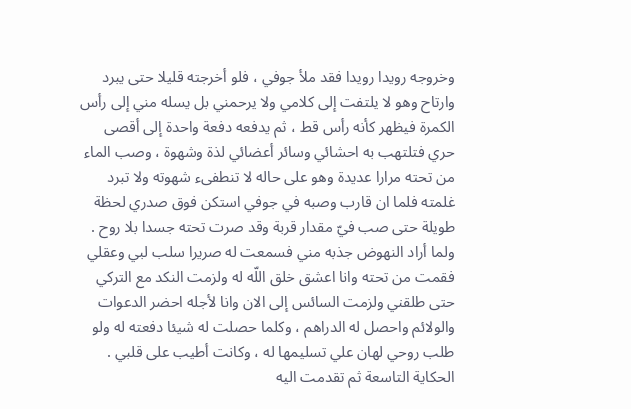وخروجه رويدا رويدا فقد ملأ جوفي ، فلو أخرجته قليلا حتى يبرد وارتاح وهو لا يلتفت إلى كلامي ولا يرحمني بل يسله مني إلى رأس الكمرة فيظهر كأنه رأس قط ، ثم يدفعه دفعة واحدة إلى أقصى حري فتلتهب به احشائي وسائر أعضائي لذة وشهوة ، وصب الماء من تحته مرارا عديدة وهو على حاله لا تنطفىء شهوته ولا تبرد غلمته فلما ان قارب وصبه في جوفي استكن فوق صدري لحظة طويلة حتى صب فيّ مقدار قربة وقد صرت تحته جسدا بلا روح . ولما أراد النهوض جذبه مني فسمعت له صريرا سلب لبي وعقلي فقمت من تحته وانا اعشق خلق اللّه له ولزمت النكد مع التركي حتى طلقني ولزمت السائس إلى الان وانا لأجله احضر الدعوات والولائم واحصل له الدراهم ، وكلما حصلت له شيئا دفعته له ولو طلب روحي لهان علي تسليمها له ، وكانت أطيب على قلبي . الحكاية التاسعة ثم تقدمت اليه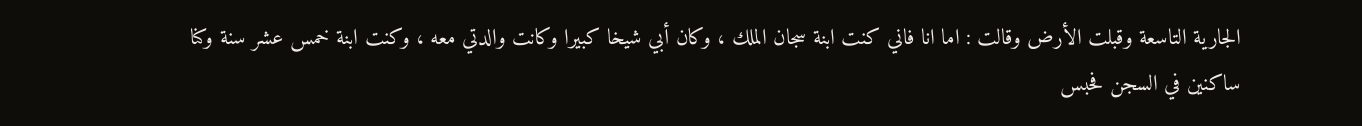الجارية التاسعة وقبلت الأرض وقالت : اما انا فاني كنت ابنة سجان الملك ، وكان أبي شيخا كبيرا وكانت والدتي معه ، وكنت ابنة خمس عشر سنة وكنا ساكنين في السجن فحبس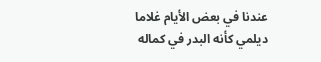عندنا في بعض الأيام غلاما ديلمي كأنه البدر في كماله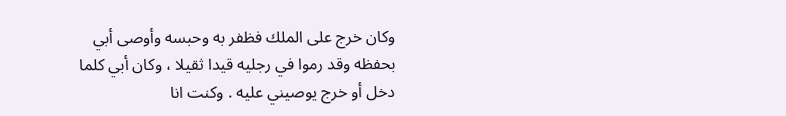وكان خرج على الملك فظفر به وحبسه وأوصى أبي بحفظه وقد رموا في رجليه قيدا ثقيلا ، وكان أبي كلما دخل أو خرج يوصيني عليه . وكنت انا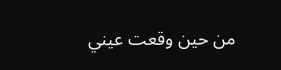من حين وقعت عيني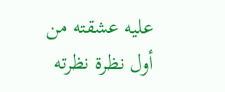عليه عشقته من أول نظرة نظرته